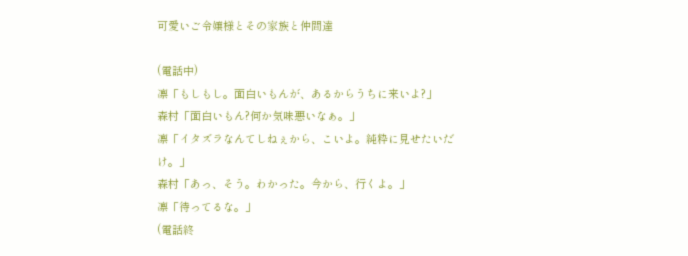可愛いご令嬢様とその家族と仲間達

(電話中)
凛「もしもし。面白いもんが、あるからうちに来いよ?」
森村「面白いもん?何か気味悪いなぁ。」
凛「イタズラなんてしねぇから、こいよ。純粋に見せたいだけ。」
森村「あっ、そう。わかった。今から、行くよ。」
凛「待ってるな。」
(電話終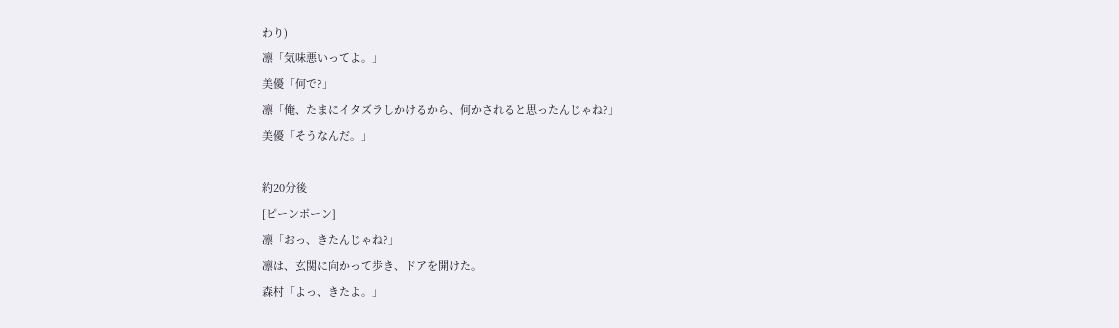わり)
凛「気味悪いってよ。」
美優「何で?」
凛「俺、たまにイタズラしかけるから、何かされると思ったんじゃね?」
美優「そうなんだ。」

約20分後
[ピーンポーン]
凛「おっ、きたんじゃね?」
凛は、玄関に向かって歩き、ドアを開けた。
森村「よっ、きたよ。」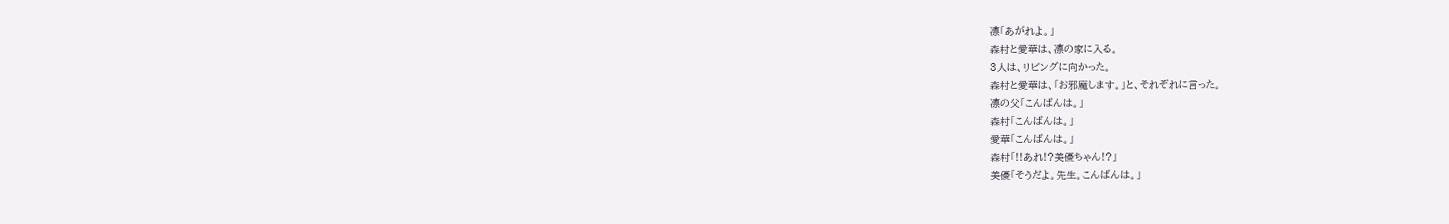凛「あがれよ。」
森村と愛華は、凛の家に入る。
3人は、リビングに向かった。
森村と愛華は、「お邪魔します。」と、それぞれに言った。
凛の父「こんばんは。」
森村「こんばんは。」
愛華「こんばんは。」
森村「!!あれ!?美優ちゃん!?」
美優「そうだよ。先生。こんばんは。」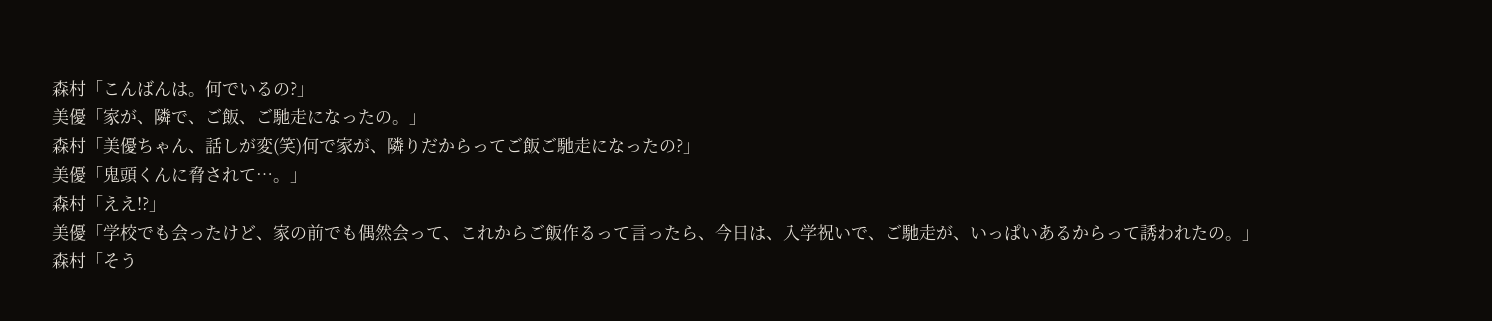森村「こんばんは。何でいるの?」
美優「家が、隣で、ご飯、ご馳走になったの。」
森村「美優ちゃん、話しが変(笑)何で家が、隣りだからってご飯ご馳走になったの?」
美優「鬼頭くんに脅されて…。」
森村「ええ!?」
美優「学校でも会ったけど、家の前でも偶然会って、これからご飯作るって言ったら、今日は、入学祝いで、ご馳走が、いっぱいあるからって誘われたの。」
森村「そう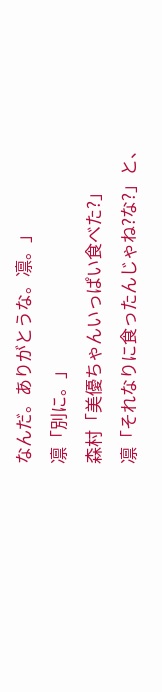なんだ。ありがとうな。凛。」
凛「別に。」
森村「美優ちゃんいっぱい食べた?」
凛「それなりに食ったんじゃね?な?」と、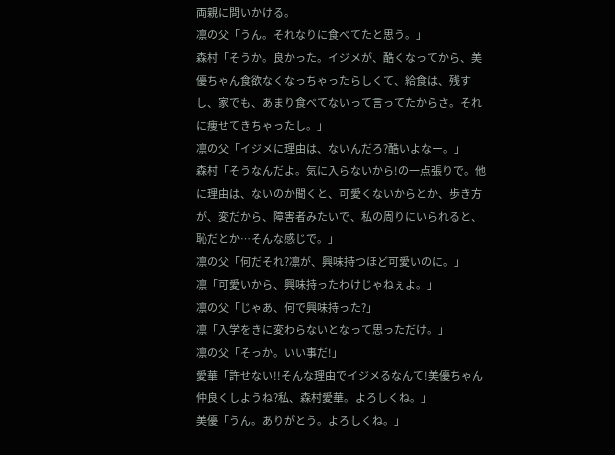両親に問いかける。
凛の父「うん。それなりに食べてたと思う。」
森村「そうか。良かった。イジメが、酷くなってから、美優ちゃん食欲なくなっちゃったらしくて、給食は、残すし、家でも、あまり食べてないって言ってたからさ。それに痩せてきちゃったし。」
凛の父「イジメに理由は、ないんだろ?酷いよなー。」
森村「そうなんだよ。気に入らないから!の一点張りで。他に理由は、ないのか聞くと、可愛くないからとか、歩き方が、変だから、障害者みたいで、私の周りにいられると、恥だとか…そんな感じで。」
凛の父「何だそれ?凛が、興味持つほど可愛いのに。」
凛「可愛いから、興味持ったわけじゃねぇよ。」
凛の父「じゃあ、何で興味持った?」
凛「入学をきに変わらないとなって思っただけ。」
凛の父「そっか。いい事だ!」
愛華「許せない!!そんな理由でイジメるなんて!美優ちゃん仲良くしようね?私、森村愛華。よろしくね。」
美優「うん。ありがとう。よろしくね。」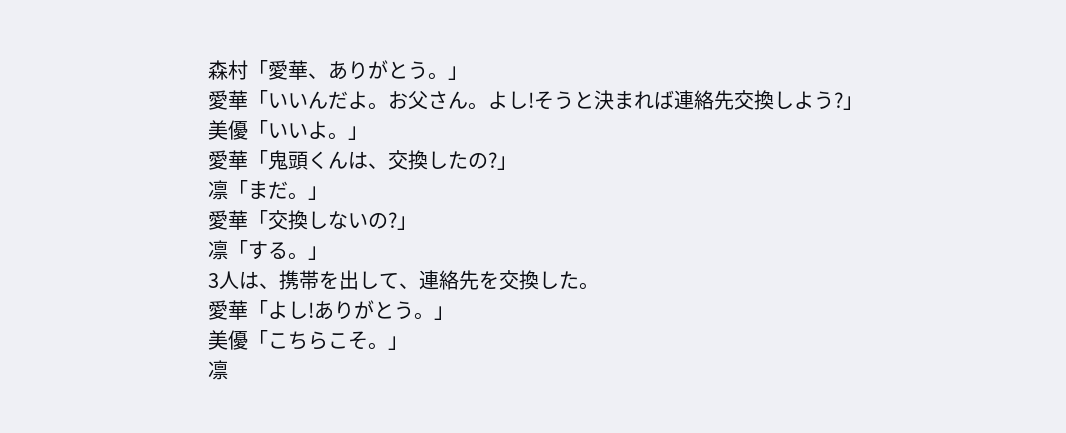森村「愛華、ありがとう。」
愛華「いいんだよ。お父さん。よし!そうと決まれば連絡先交換しよう?」
美優「いいよ。」
愛華「鬼頭くんは、交換したの?」
凛「まだ。」
愛華「交換しないの?」
凛「する。」
3人は、携帯を出して、連絡先を交換した。
愛華「よし!ありがとう。」
美優「こちらこそ。」
凛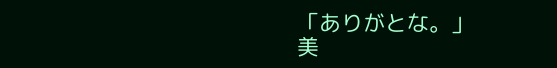「ありがとな。」
美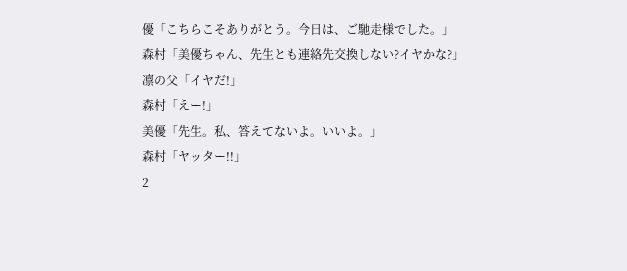優「こちらこそありがとう。今日は、ご馳走様でした。」
森村「美優ちゃん、先生とも連絡先交換しない?イヤかな?」
凛の父「イヤだ!」
森村「えー!」
美優「先生。私、答えてないよ。いいよ。」
森村「ヤッター!!」
2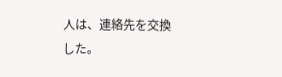人は、連絡先を交換した。